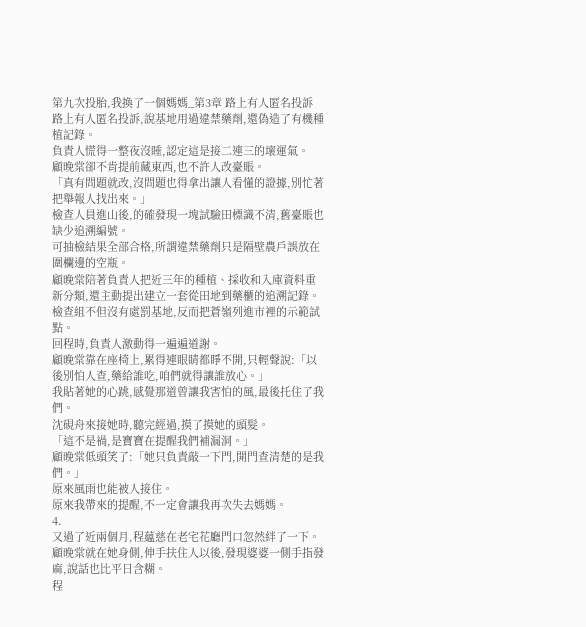第九次投胎,我換了一個媽媽_第3章 路上有人匿名投訴
路上有人匿名投訴,說基地用過違禁藥劑,還偽造了有機種植記錄。
負責人慌得一整夜沒睡,認定這是接二連三的壞運氣。
顧晚棠卻不肯提前藏東西,也不許人改臺賬。
「真有問題就改,沒問題也得拿出讓人看懂的證據,別忙著把舉報人找出來。」
檢查人員進山後,的確發現一塊試驗田標識不清,舊臺賬也缺少追溯編號。
可抽檢結果全部合格,所謂違禁藥劑只是隔壁農戶誤放在圍欄邊的空瓶。
顧晚棠陪著負責人把近三年的種植、採收和入庫資料重新分類,還主動提出建立一套從田地到藥櫃的追溯記錄。
檢查組不但沒有處罰基地,反而把蒼嶺列進市裡的示範試點。
回程時,負責人激動得一遍遍道謝。
顧晚棠靠在座椅上,累得連眼睛都睜不開,只輕聲說:「以後別怕人查,藥給誰吃,咱們就得讓誰放心。」
我貼著她的心跳,感覺那道曾讓我害怕的風,最後托住了我們。
沈硯舟來接她時,聽完經過,摸了摸她的頭髮。
「這不是禍,是寶寶在提醒我們補漏洞。」
顧晚棠低頭笑了:「她只負責敲一下門,開門查清楚的是我們。」
原來風雨也能被人接住。
原來我帶來的提醒,不一定會讓我再次失去媽媽。
4.
又過了近兩個月,程蘊慈在老宅花廳門口忽然絆了一下。
顧晚棠就在她身側,伸手扶住人以後,發現婆婆一側手指發麻,說話也比平日含糊。
程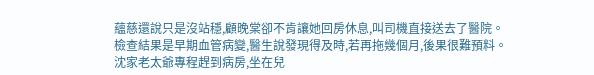蘊慈還說只是沒站穩,顧晚棠卻不肯讓她回房休息,叫司機直接送去了醫院。
檢查結果是早期血管病變,醫生說發現得及時,若再拖幾個月,後果很難預料。
沈家老太爺專程趕到病房,坐在兒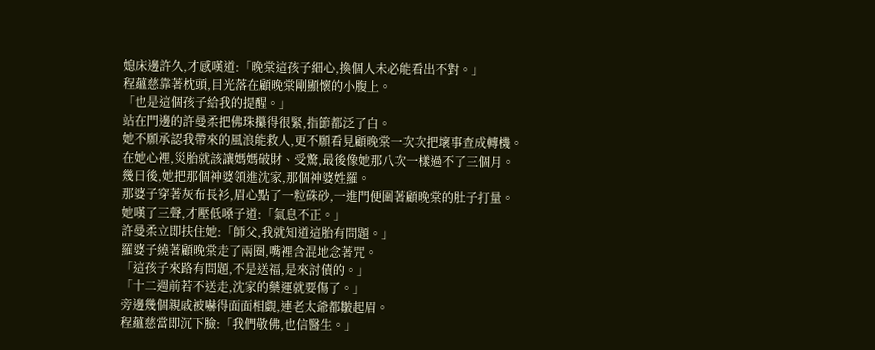媳床邊許久,才感嘆道:「晚棠這孩子細心,換個人未必能看出不對。」
程蘊慈靠著枕頭,目光落在顧晚棠剛顯懷的小腹上。
「也是這個孩子給我的提醒。」
站在門邊的許曼柔把佛珠攥得很緊,指節都泛了白。
她不願承認我帶來的風浪能救人,更不願看見顧晚棠一次次把壞事查成轉機。
在她心裡,災胎就該讓媽媽破財、受驚,最後像她那八次一樣過不了三個月。
幾日後,她把那個神婆領進沈家,那個神婆姓羅。
那婆子穿著灰布長衫,眉心點了一粒硃砂,一進門便圍著顧晚棠的肚子打量。
她嘆了三聲,才壓低嗓子道:「氣息不正。」
許曼柔立即扶住她:「師父,我就知道這胎有問題。」
羅婆子繞著顧晚棠走了兩圈,嘴裡含混地念著咒。
「這孩子來路有問題,不是送福,是來討債的。」
「十二週前若不送走,沈家的藥運就要傷了。」
旁邊幾個親戚被嚇得面面相覷,連老太爺都皺起眉。
程蘊慈當即沉下臉:「我們敬佛,也信醫生。」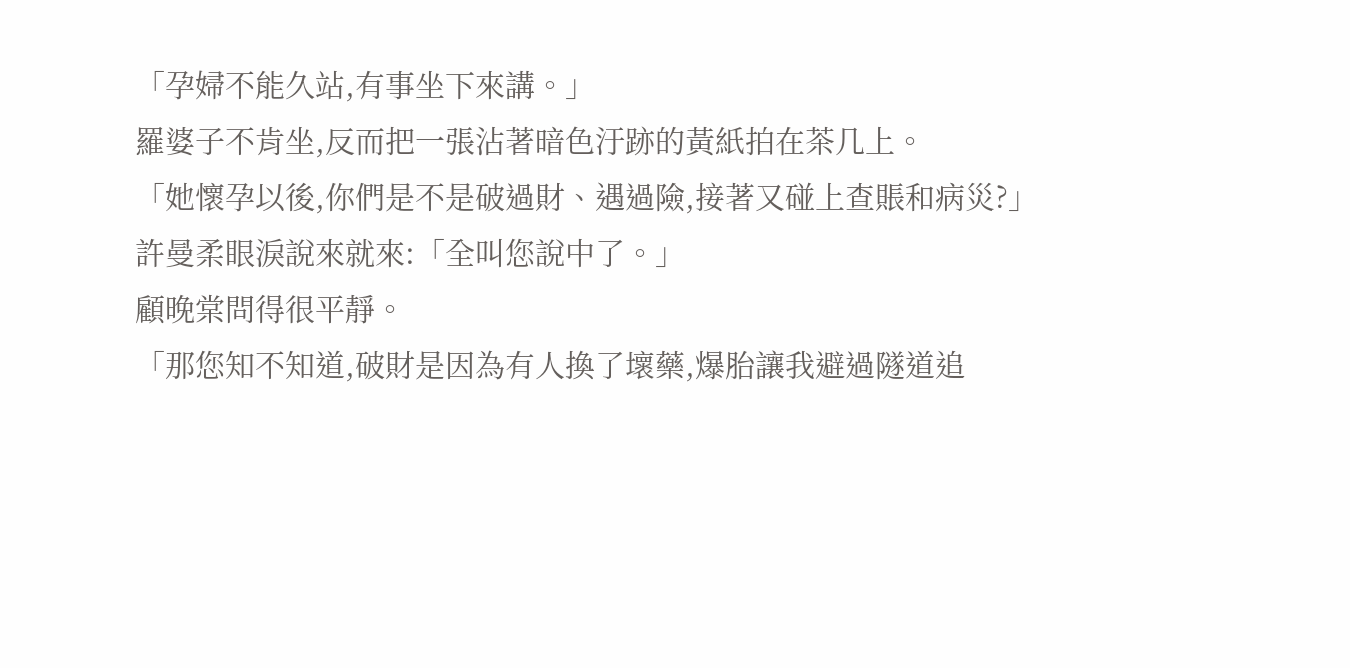「孕婦不能久站,有事坐下來講。」
羅婆子不肯坐,反而把一張沾著暗色汙跡的黃紙拍在茶几上。
「她懷孕以後,你們是不是破過財、遇過險,接著又碰上查賬和病災?」
許曼柔眼淚說來就來:「全叫您說中了。」
顧晚棠問得很平靜。
「那您知不知道,破財是因為有人換了壞藥,爆胎讓我避過隧道追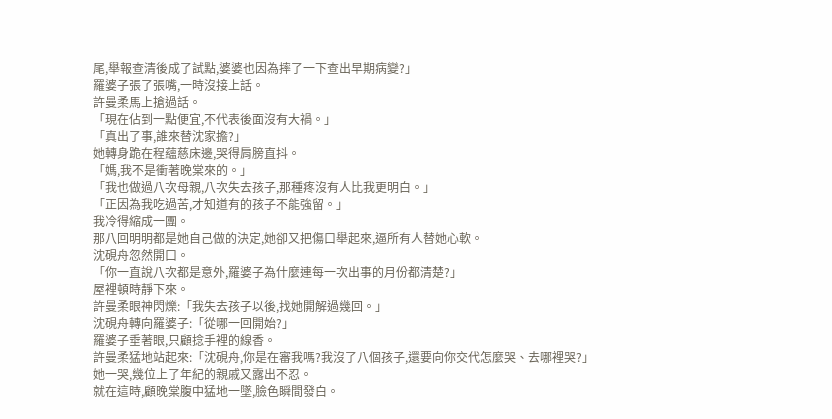尾,舉報查清後成了試點,婆婆也因為摔了一下查出早期病變?」
羅婆子張了張嘴,一時沒接上話。
許曼柔馬上搶過話。
「現在佔到一點便宜,不代表後面沒有大禍。」
「真出了事,誰來替沈家擔?」
她轉身跪在程蘊慈床邊,哭得肩膀直抖。
「媽,我不是衝著晚棠來的。」
「我也做過八次母親,八次失去孩子,那種疼沒有人比我更明白。」
「正因為我吃過苦,才知道有的孩子不能強留。」
我冷得縮成一團。
那八回明明都是她自己做的決定,她卻又把傷口舉起來,逼所有人替她心軟。
沈硯舟忽然開口。
「你一直說八次都是意外,羅婆子為什麼連每一次出事的月份都清楚?」
屋裡頓時靜下來。
許曼柔眼神閃爍:「我失去孩子以後,找她開解過幾回。」
沈硯舟轉向羅婆子:「從哪一回開始?」
羅婆子垂著眼,只顧捻手裡的線香。
許曼柔猛地站起來:「沈硯舟,你是在審我嗎?我沒了八個孩子,還要向你交代怎麼哭、去哪裡哭?」
她一哭,幾位上了年紀的親戚又露出不忍。
就在這時,顧晚棠腹中猛地一墜,臉色瞬間發白。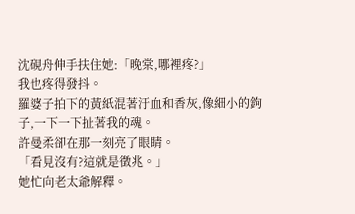沈硯舟伸手扶住她:「晚棠,哪裡疼?」
我也疼得發抖。
羅婆子拍下的黃紙混著汙血和香灰,像細小的鉤子,一下一下扯著我的魂。
許曼柔卻在那一刻亮了眼睛。
「看見沒有?這就是徵兆。」
她忙向老太爺解釋。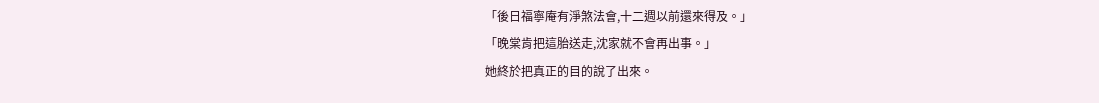「後日福寧庵有淨煞法會,十二週以前還來得及。」
「晚棠肯把這胎送走,沈家就不會再出事。」
她終於把真正的目的說了出來。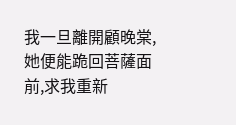我一旦離開顧晚棠,她便能跪回菩薩面前,求我重新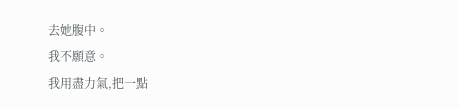去她腹中。
我不願意。
我用盡力氣,把一點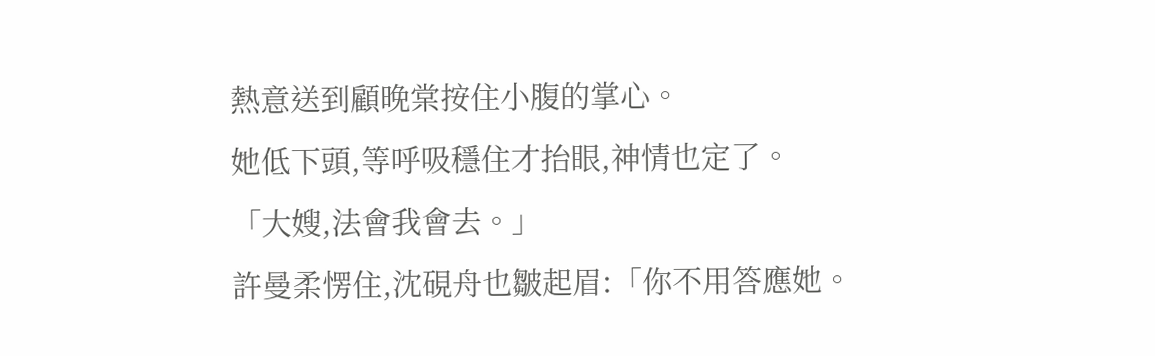熱意送到顧晚棠按住小腹的掌心。
她低下頭,等呼吸穩住才抬眼,神情也定了。
「大嫂,法會我會去。」
許曼柔愣住,沈硯舟也皺起眉:「你不用答應她。